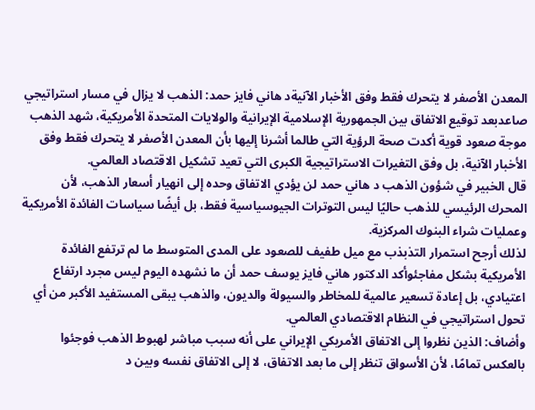المعدن الأصفر لا يتحرك فقط وفق الأخبار الآنيةد هاني فايز حمد: الذهب لا يزال في مسار استراتيجي صاعدبعد توقيع الاتفاق بين الجمهورية الإسلامية الإيرانية والولايات المتحدة الأمريكية، شهد الذهب موجة صعود قوية أكدت صحة الرؤية التي طالما أشرنا إليها بأن المعدن الأصفر لا يتحرك فقط وفق الأخبار الآنية، بل وفق التغيرات الاستراتيجية الكبرى التي تعيد تشكيل الاقتصاد العالمي.
قال الخبير في شؤون الذهب د هاني حمد لن يؤدي الاتفاق وحده إلى انهيار أسعار الذهب، لأن المحرك الرئيسي للذهب حاليًا ليس التوترات الجيوسياسية فقط، بل أيضًا سياسات الفائدة الأمريكية وعمليات شراء البنوك المركزية.
لذلك أرجح استمرار التذبذب مع ميل طفيف للصعود على المدى المتوسط ما لم ترتفع الفائدة الأمريكية بشكل مفاجئوأكد الدكتور هاني فايز يوسف حمد أن ما نشهده اليوم ليس مجرد ارتفاع اعتيادي، بل إعادة تسعير عالمية للمخاطر والسيولة والديون، والذهب يبقى المستفيد الأكبر من أي تحول استراتيجي في النظام الاقتصادي العالمي.
وأضاف: الذين نظروا إلى الاتفاق الأمريكي الإيراني على أنه سبب مباشر لهبوط الذهب فوجئوا بالعكس تمامًا، لأن الأسواق تنظر إلى ما بعد الاتفاق، لا إلى الاتفاق نفسه وبين د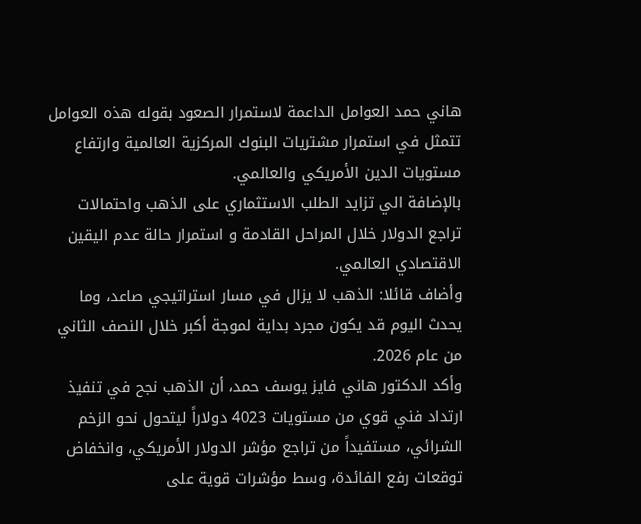هاني حمد العوامل الداعمة لاستمرار الصعود بقوله هذه العوامل تتمثل في استمرار مشتريات البنوك المركزية العالمية وارتفاع مستويات الدين الأمريكي والعالمي.
بالإضافة الي تزايد الطلب الاستثماري على الذهب واحتمالات تراجع الدولار خلال المراحل القادمة و استمرار حالة عدم اليقين الاقتصادي العالمي.
وأضاف قائلا: الذهب لا يزال في مسار استراتيجي صاعد، وما يحدث اليوم قد يكون مجرد بداية لموجة أكبر خلال النصف الثاني من عام 2026.
وأكد الدكتور هاني فايز يوسف حمد، أن الذهب نجح في تنفيذ ارتداد فني قوي من مستويات 4023 دولاراً ليتحول نحو الزخم الشرائي، مستفيداً من تراجع مؤشر الدولار الأمريكي، وانخفاض توقعات رفع الفائدة، وسط مؤشرات قوية على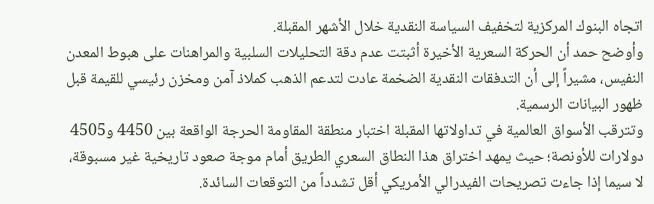اتجاه البنوك المركزية لتخفيف السياسة النقدية خلال الأشهر المقبلة.
وأوضح حمد أن الحركة السعرية الأخيرة أثبتت عدم دقة التحليلات السلبية والمراهنات على هبوط المعدن النفيس، مشيراً إلى أن التدفقات النقدية الضخمة عادت لتدعم الذهب كملاذ آمن ومخزن رئيسي للقيمة قبل ظهور البيانات الرسمية.
وتترقب الأسواق العالمية في تداولاتها المقبلة اختبار منطقة المقاومة الحرجة الواقعة بين 4450 و4505 دولارات للأونصة؛ حيث يمهد اختراق هذا النطاق السعري الطريق أمام موجة صعود تاريخية غير مسبوقة، لا سيما إذا جاءت تصريحات الفيدرالي الأمريكي أقل تشدداً من التوقعات السائدة.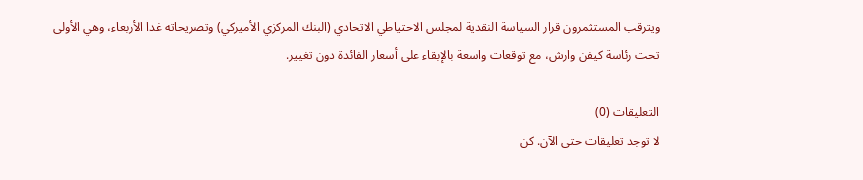ويترقب المستثمرون قرار السياسة النقدية لمجلس الاحتياطي الاتحادي (البنك المركزي الأميركي) وتصريحاته غدا الأربعاء، وهي الأولى تحت رئاسة كيفن وارش، مع توقعات واسعة بالإبقاء على أسعار الفائدة دون تغيير.

التعليقات (0)
لا توجد تعليقات حتى الآن. كن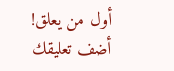أول من يعلق!
أضف تعليقك